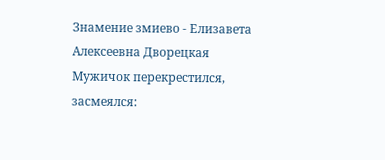Знамение змиево - Елизавета Алексеевна Дворецкая
Мужичок перекрестился, засмеялся: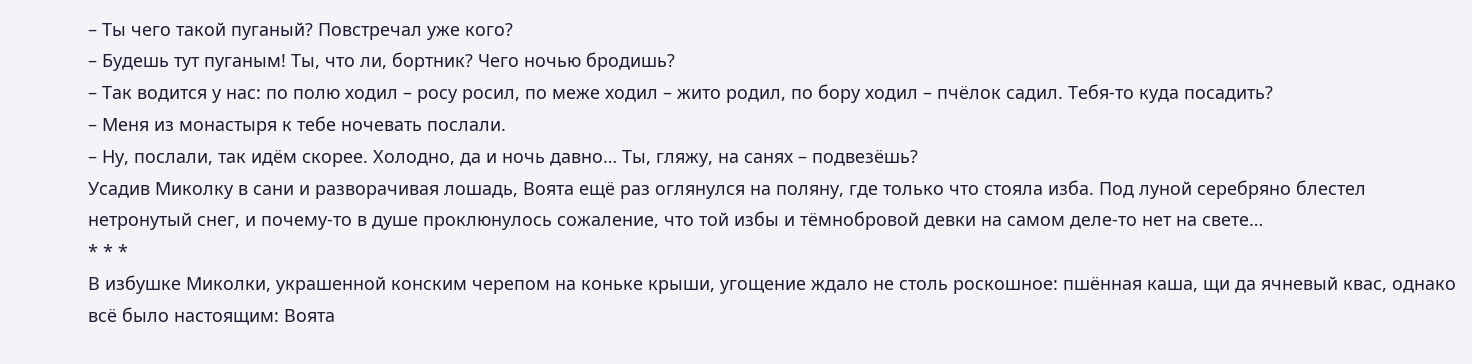– Ты чего такой пуганый? Повстречал уже кого?
– Будешь тут пуганым! Ты, что ли, бортник? Чего ночью бродишь?
– Так водится у нас: по полю ходил – росу росил, по меже ходил – жито родил, по бору ходил – пчёлок садил. Тебя-то куда посадить?
– Меня из монастыря к тебе ночевать послали.
– Ну, послали, так идём скорее. Холодно, да и ночь давно… Ты, гляжу, на санях – подвезёшь?
Усадив Миколку в сани и разворачивая лошадь, Воята ещё раз оглянулся на поляну, где только что стояла изба. Под луной серебряно блестел нетронутый снег, и почему-то в душе проклюнулось сожаление, что той избы и тёмнобровой девки на самом деле-то нет на свете…
* * *
В избушке Миколки, украшенной конским черепом на коньке крыши, угощение ждало не столь роскошное: пшённая каша, щи да ячневый квас, однако всё было настоящим: Воята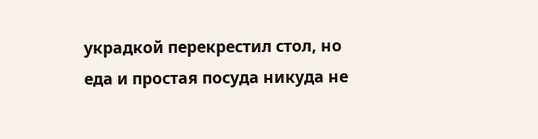украдкой перекрестил стол, но еда и простая посуда никуда не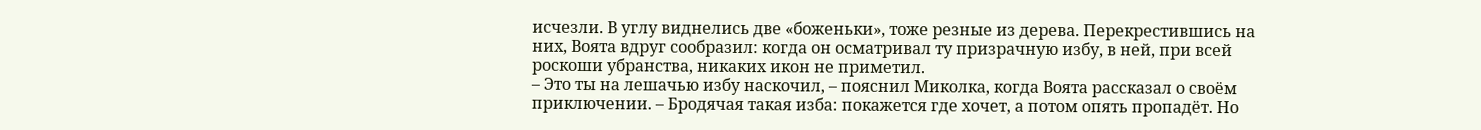исчезли. В углу виднелись две «боженьки», тоже резные из дерева. Перекрестившись на них, Воята вдруг сообразил: когда он осматривал ту призрачную избу, в ней, при всей роскоши убранства, никаких икон не приметил.
– Это ты на лешачью избу наскочил, – пояснил Миколка, когда Воята рассказал о своём приключении. – Бродячая такая изба: покажется где хочет, а потом опять пропадёт. Но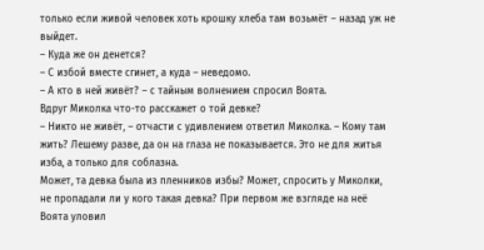только если живой человек хоть крошку хлеба там возьмёт – назад уж не выйдет.
– Куда же он денется?
– С избой вместе сгинет, а куда – неведомо.
– А кто в ней живёт? – с тайным волнением спросил Воята.
Вдруг Миколка что-то расскажет о той девке?
– Никто не живёт, – отчасти с удивлением ответил Миколка. – Кому там жить? Лешему разве, да он на глаза не показывается. Это не для житья изба, а только для соблазна.
Может, та девка была из пленников избы? Может, спросить у Миколки, не пропадали ли у кого такая девка? При первом же взгляде на неё Воята уловил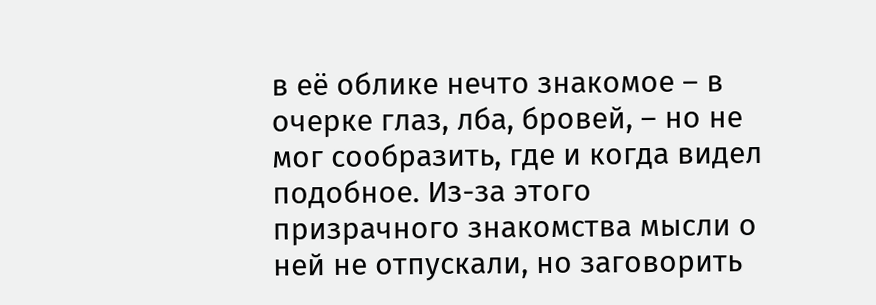в её облике нечто знакомое – в очерке глаз, лба, бровей, – но не мог сообразить, где и когда видел подобное. Из-за этого призрачного знакомства мысли о ней не отпускали, но заговорить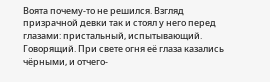Воята почему-то не решился. Взгляд призрачной девки так и стоял у него перед глазами: пристальный, испытывающий. Говорящий. При свете огня её глаза казались чёрными, и отчего-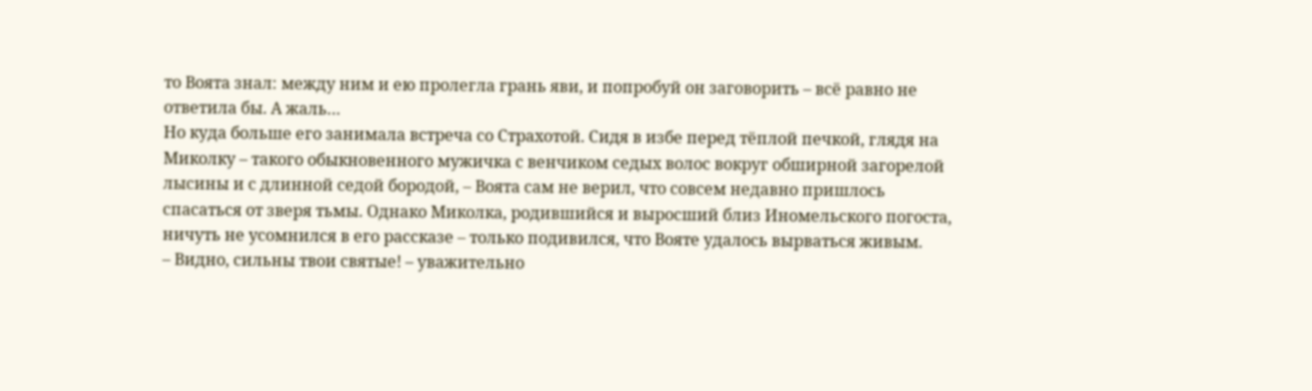то Воята знал: между ним и ею пролегла грань яви, и попробуй он заговорить – всё равно не ответила бы. А жаль…
Но куда больше его занимала встреча со Страхотой. Сидя в избе перед тёплой печкой, глядя на Миколку – такого обыкновенного мужичка с венчиком седых волос вокруг обширной загорелой лысины и с длинной седой бородой, – Воята сам не верил, что совсем недавно пришлось спасаться от зверя тьмы. Однако Миколка, родившийся и выросший близ Иномельского погоста, ничуть не усомнился в его рассказе – только подивился, что Вояте удалось вырваться живым.
– Видно, сильны твои святые! – уважительно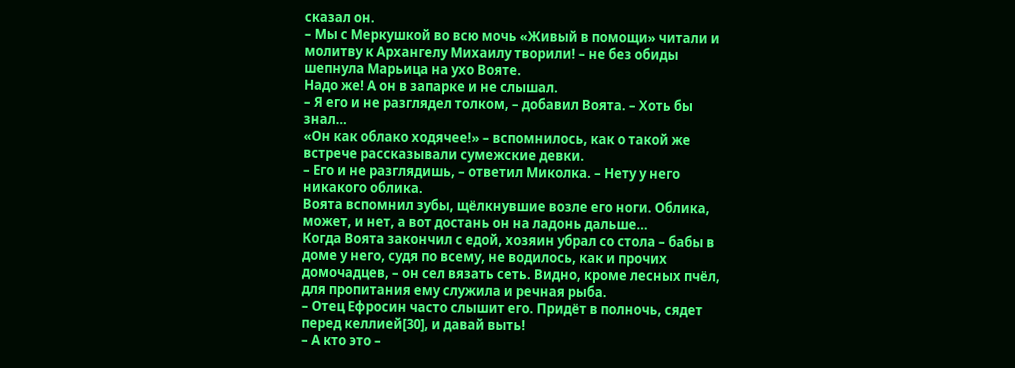сказал он.
– Мы с Меркушкой во всю мочь «Живый в помощи» читали и молитву к Архангелу Михаилу творили! – не без обиды шепнула Марьица на ухо Вояте.
Надо же! А он в запарке и не слышал.
– Я его и не разглядел толком, – добавил Воята. – Хоть бы знал…
«Он как облако ходячее!» – вспомнилось, как о такой же встрече рассказывали сумежские девки.
– Его и не разглядишь, – ответил Миколка. – Нету у него никакого облика.
Воята вспомнил зубы, щёлкнувшие возле его ноги. Облика, может, и нет, а вот достань он на ладонь дальше…
Когда Воята закончил с едой, хозяин убрал со стола – бабы в доме у него, судя по всему, не водилось, как и прочих домочадцев, – он сел вязать сеть. Видно, кроме лесных пчёл, для пропитания ему служила и речная рыба.
– Отец Ефросин часто слышит его. Придёт в полночь, сядет перед келлией[30], и давай выть!
– А кто это –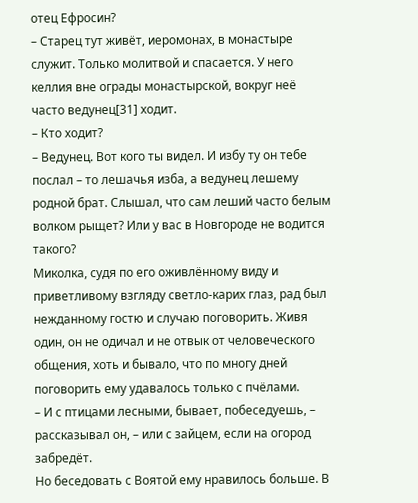отец Ефросин?
– Старец тут живёт, иеромонах, в монастыре служит. Только молитвой и спасается. У него келлия вне ограды монастырской, вокруг неё часто ведунец[31] ходит.
– Кто ходит?
– Ведунец. Вот кого ты видел. И избу ту он тебе послал – то лешачья изба, а ведунец лешему родной брат. Слышал, что сам леший часто белым волком рыщет? Или у вас в Новгороде не водится такого?
Миколка, судя по его оживлённому виду и приветливому взгляду светло-карих глаз, рад был нежданному гостю и случаю поговорить. Живя один, он не одичал и не отвык от человеческого общения, хоть и бывало, что по многу дней поговорить ему удавалось только с пчёлами.
– И с птицами лесными, бывает, побеседуешь, – рассказывал он, – или с зайцем, если на огород забредёт.
Но беседовать с Воятой ему нравилось больше. В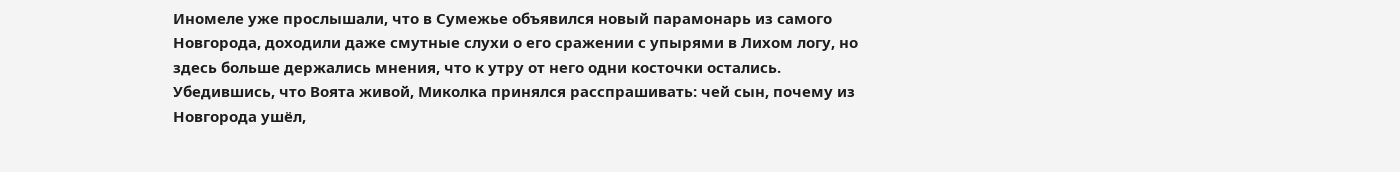Иномеле уже прослышали, что в Сумежье объявился новый парамонарь из самого Новгорода, доходили даже смутные слухи о его сражении с упырями в Лихом логу, но здесь больше держались мнения, что к утру от него одни косточки остались. Убедившись, что Воята живой, Миколка принялся расспрашивать: чей сын, почему из Новгорода ушёл,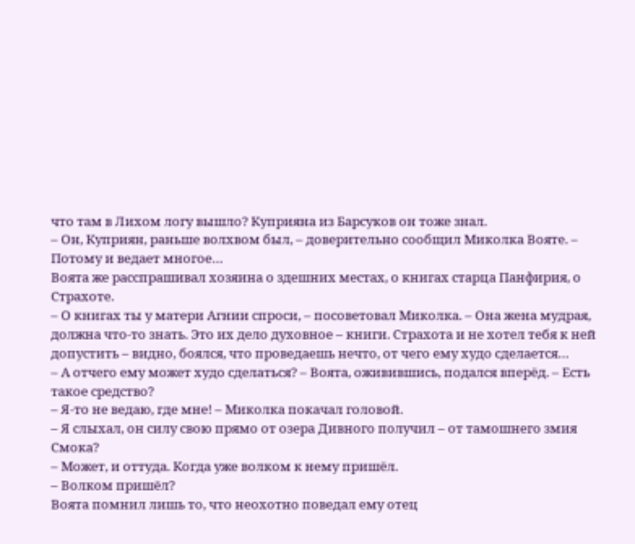что там в Лихом логу вышло? Куприяна из Барсуков он тоже знал.
– Он, Куприян, раньше волхвом был, – доверительно сообщил Миколка Вояте. – Потому и ведает многое…
Воята же расспрашивал хозяина о здешних местах, о книгах старца Панфирия, о Страхоте.
– О книгах ты у матери Агнии спроси, – посоветовал Миколка. – Она жена мудрая, должна что-то знать. Это их дело духовное – книги. Страхота и не хотел тебя к ней допустить – видно, боялся, что проведаешь нечто, от чего ему худо сделается…
– А отчего ему может худо сделаться? – Воята, оживившись, подался вперёд. – Есть такое средство?
– Я-то не ведаю, где мне! – Миколка покачал головой.
– Я слыхал, он силу свою прямо от озера Дивного получил – от тамошнего змия Смока?
– Может, и оттуда. Когда уже волком к нему пришёл.
– Волком пришёл?
Воята помнил лишь то, что неохотно поведал ему отец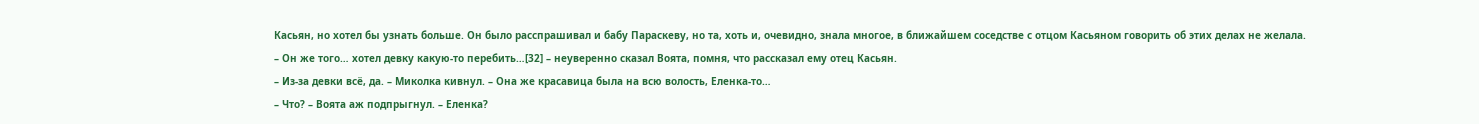Касьян, но хотел бы узнать больше. Он было расспрашивал и бабу Параскеву, но та, хоть и, очевидно, знала многое, в ближайшем соседстве с отцом Касьяном говорить об этих делах не желала.
– Он же того… хотел девку какую-то перебить…[32] – неуверенно сказал Воята, помня, что рассказал ему отец Касьян.
– Из-за девки всё, да. – Миколка кивнул. – Она же красавица была на всю волость, Еленка-то…
– Что? – Воята аж подпрыгнул. – Еленка?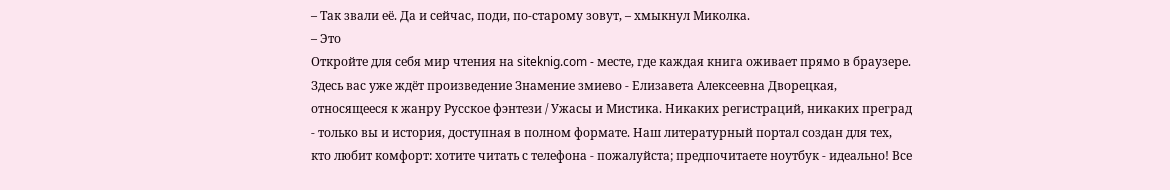– Так звали её. Да и сейчас, поди, по-старому зовут, – хмыкнул Миколка.
– Это
Откройте для себя мир чтения на siteknig.com - месте, где каждая книга оживает прямо в браузере. Здесь вас уже ждёт произведение Знамение змиево - Елизавета Алексеевна Дворецкая, относящееся к жанру Русское фэнтези / Ужасы и Мистика. Никаких регистраций, никаких преград - только вы и история, доступная в полном формате. Наш литературный портал создан для тех, кто любит комфорт: хотите читать с телефона - пожалуйста; предпочитаете ноутбук - идеально! Все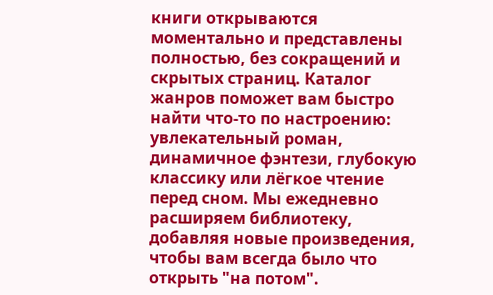книги открываются моментально и представлены полностью, без сокращений и скрытых страниц. Каталог жанров поможет вам быстро найти что-то по настроению: увлекательный роман, динамичное фэнтези, глубокую классику или лёгкое чтение перед сном. Мы ежедневно расширяем библиотеку, добавляя новые произведения, чтобы вам всегда было что открыть "на потом".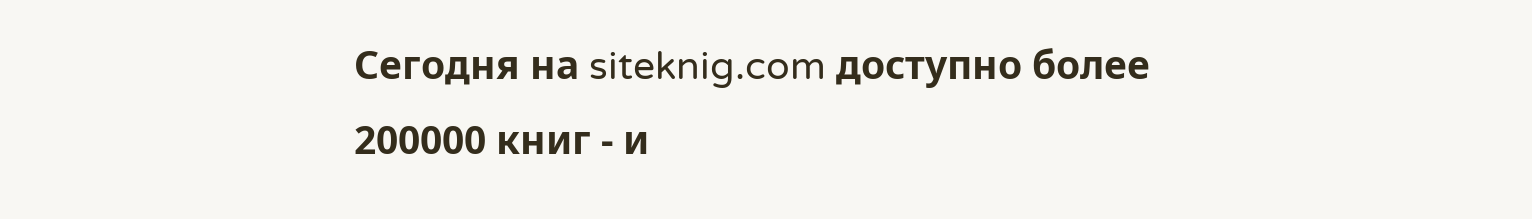Сегодня на siteknig.com доступно более 200000 книг - и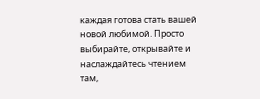каждая готова стать вашей новой любимой. Просто выбирайте, открывайте и наслаждайтесь чтением там,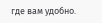где вам удобно.